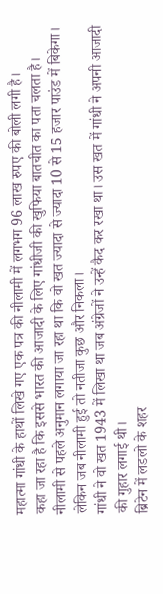महात्मा गांधी के हाथों लिखे गए एक पत्र की नीलामी में लगभग 96 लाख रुपए की बोली लगी है।
कहा जा रहा है कि इससे भारत की आजादी के लिए गांधीजी की खुफिया बातचीत का पता चलता है।
नीलामी से पहले अनुमान लगाया जा रहा था कि वो खत ज्यादा से ज्यादा 10 से 15 हजार पाउंड में बिकेगा। लेकिन जब नीलामी हुई तो नतीजा कुछ और निकला।
गांधी ने वो खत 1943 में लिखा था जब अंग्रेजों ने उन्हें कैद कर रखा था। उस खत में गांधी ने अपनी आजादी की गुहार लगाई थी।
ब्रिटेन में लडलो के शहर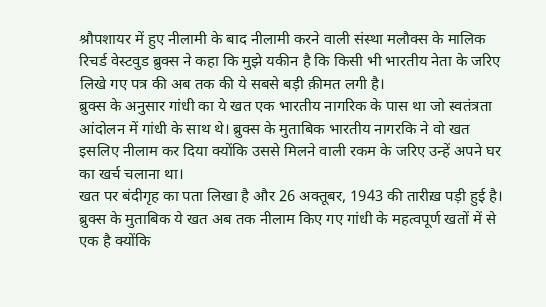श्रौपशायर में हुए नीलामी के बाद नीलामी करने वाली संस्था मलौक्स के मालिक रिचर्ड वेस्टवुड ब्रुक्स ने कहा कि मुझे यकीन है कि किसी भी भारतीय नेता के जरिए लिखे गए पत्र की अब तक की ये सबसे बड़ी क़ीमत लगी है।
ब्रुक्स के अनुसार गांधी का ये खत एक भारतीय नागरिक के पास था जो स्वतंत्रता आंदोलन में गांधी के साथ थे। ब्रुक्स के मुताबिक भारतीय नागरकि ने वो खत इसलिए नीलाम कर दिया क्योंकि उससे मिलने वाली रकम के जरिए उन्हें अपने घर का खर्च चलाना था।
खत पर बंदीगृह का पता लिखा है और 26 अक्तूबर, 1943 की तारीख़ पड़ी हुई है। ब्रुक्स के मुताबिक ये खत अब तक नीलाम किए गए गांधी के महत्वपूर्ण खतों में से एक है क्योंकि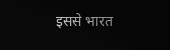इससे भारत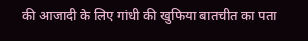की आजादी के लिए गांधी की खुफिया बातचीत का पता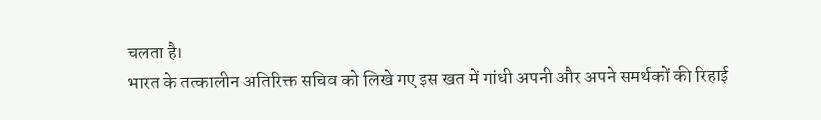चलता है।
भारत के तत्कालीन अतिरिक्त सचिव को लिखे गए इस खत में गांधी अपनी और अपने समर्थकों की रिहाई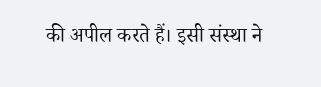की अपील करते हैं। इसी संस्था ने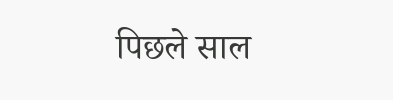पिछले साल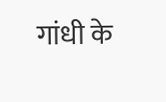गांधी के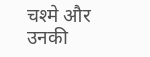चश्मे और उनकी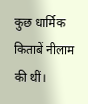कुछ धार्मिक किताबें नीलाम की थीं।